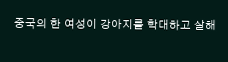중국의 한 여성이 강아지를 학대하고 살해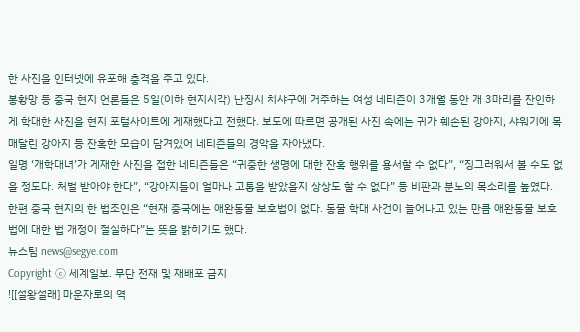한 사진을 인터넷에 유포해 충격을 주고 있다.
봉황망 등 중국 현지 언론들은 5일(이하 현지시각) 난징시 치샤구에 거주하는 여성 네티즌이 3개월 동안 개 3마리를 잔인하게 학대한 사진을 현지 포털사이트에 게재했다고 전했다. 보도에 따르면 공개된 사진 속에는 귀가 훼손된 강아지, 샤워기에 목 매달린 강아지 등 잔혹한 모습이 담겨있어 네티즌들의 경악을 자아냈다.
일명 ‘개학대녀’가 게재한 사진을 접한 네티즌들은 “귀중한 생명에 대한 잔혹 행위를 용서할 수 없다”, “징그러워서 볼 수도 없을 정도다. 처벌 받아야 한다”, “강아지들이 얼마나 고통을 받았을지 상상도 할 수 없다” 등 비판과 분노의 목소리를 높였다.
한편 중국 현지의 한 법조인은 “현재 중국에는 애완동물 보호법이 없다. 동물 학대 사건이 늘어나고 있는 만큼 애완동물 보호법에 대한 법 개정이 절실하다”는 뜻을 밝히기도 했다.
뉴스팀 news@segye.com
Copyright ⓒ 세계일보. 무단 전재 및 재배포 금지
![[설왕설래] 마운자로의 역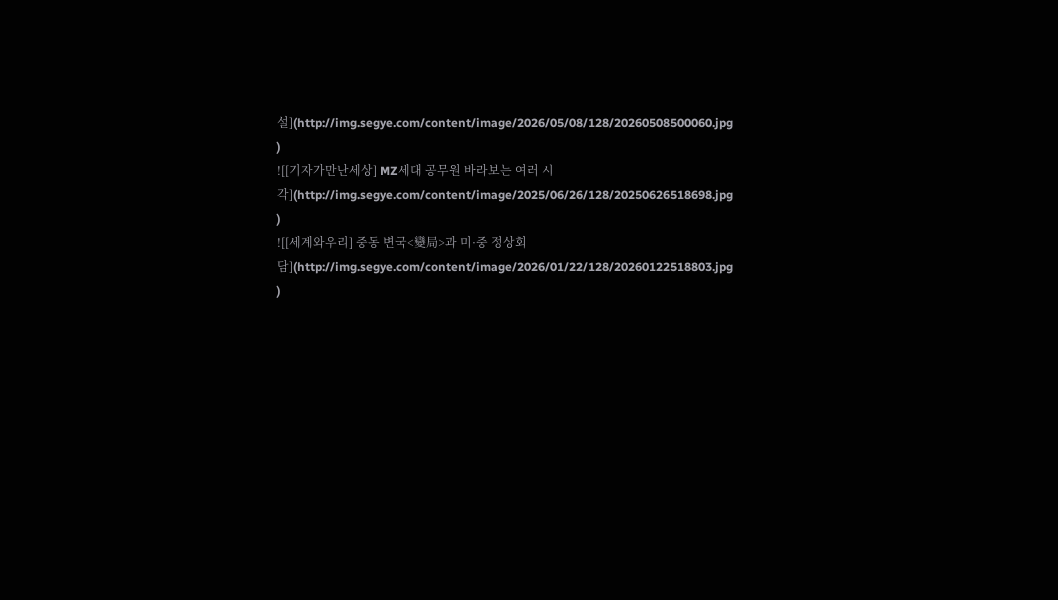설](http://img.segye.com/content/image/2026/05/08/128/20260508500060.jpg
)
![[기자가만난세상] MZ세대 공무원 바라보는 여러 시각](http://img.segye.com/content/image/2025/06/26/128/20250626518698.jpg
)
![[세계와우리] 중동 변국<變局>과 미·중 정상회담](http://img.segye.com/content/image/2026/01/22/128/20260122518803.jpg
)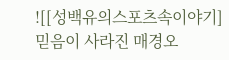![[성백유의스포츠속이야기] 믿음이 사라진 매경오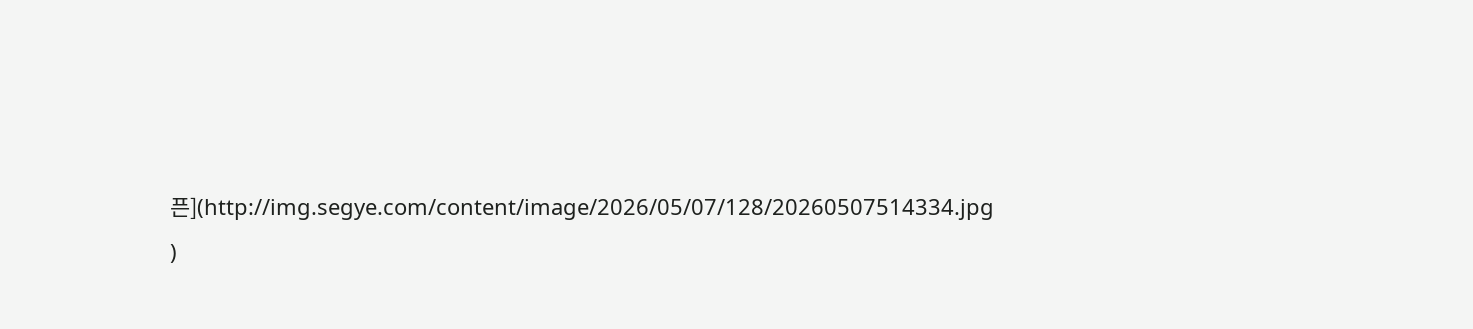픈](http://img.segye.com/content/image/2026/05/07/128/20260507514334.jpg
)